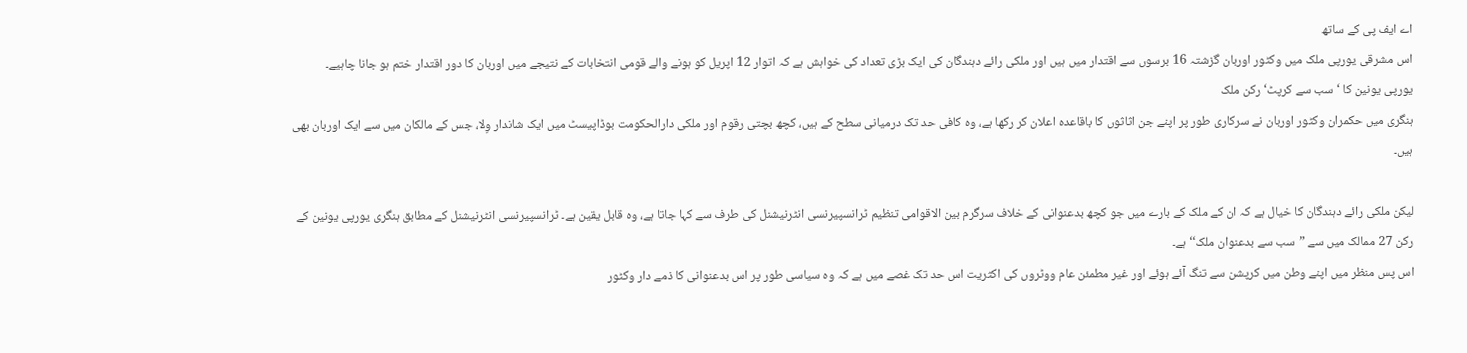اے ایف پی کے ساتھ
اس مشرقی یورپی ملک میں وکٹور اوربان گزشتہ 16 برسوں سے اقتدار میں ہیں اور ملکی رائے دہندگان کی ایک بڑی تعداد کی خواہش ہے کہ اتوار 12 اپریل کو ہونے والے قومی انتخابات کے نتیجے میں اوربان کا دور اقتدار ختم ہو جانا چاہیے۔
یورپی یونین کا ‘سب سے کرپٹ‘ رکن ملک
ہنگری میں حکمران وکٹور اوربان نے سرکاری طور پر اپنے جن اثاثوں کا باقاعدہ اعلان کر رکھا ہے، وہ کافی حد تک درمیانی سطح کے ہیں، کچھ بچتی رقوم اور ملکی دارالحکومت بوڈاپیسٹ میں ایک شاندار وِلا، جس کے مالکان میں سے ایک اوربان بھی ہیں۔

لیکن ملکی رائے دہندگان کا خیال ہے کہ ان کے ملک کے بارے میں جو کچھ بدعنوانی کے خلاف سرگرم بین الاقوامی تنظیم ٹرانسپیرنسی انٹرنیشنل کی طرف سے کہا جاتا ہے، وہ قابل یقین ہے۔ ٹرانسپیرنسی انٹرنیشنل کے مطابق ہنگری یورپی یونین کے رکن 27 ممالک میں سے ”سب سے بدعنوان ملک‘‘ ہے۔
اس پس منظر میں اپنے وطن میں کرپشن سے تنگ آئے ہوئے اور غیر مطمئن عام ووٹروں کی اکثریت اس حد تک غصے میں ہے کہ وہ سیاسی طور پر اس بدعنوانی کا ذمے دار وکٹور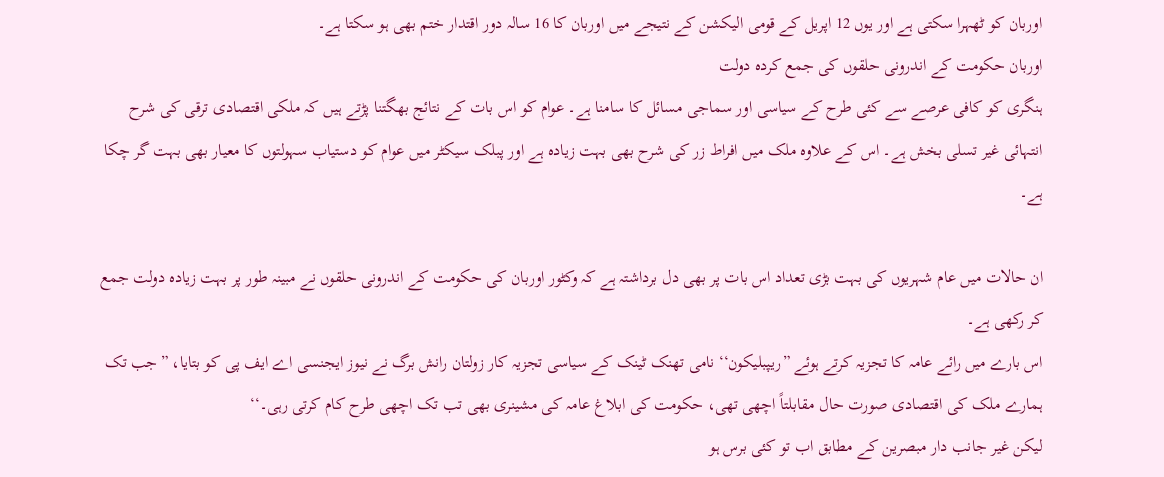اوربان کو ٹھہرا سکتی ہے اور یوں 12 اپریل کے قومی الیکشن کے نتیجے میں اوربان کا 16 سالہ دور اقتدار ختم بھی ہو سکتا ہے۔
اوربان حکومت کے اندرونی حلقوں کی جمع کردہ دولت
ہنگری کو کافی عرصے سے کئی طرح کے سیاسی اور سماجی مسائل کا سامنا ہے۔ عوام کو اس بات کے نتائج بھگتنا پڑتے ہیں کہ ملکی اقتصادی ترقی کی شرح انتہائی غیر تسلی بخش ہے۔ اس کے علاوہ ملک میں افراط زر کی شرح بھی بہت زیادہ ہے اور پبلک سیکٹر میں عوام کو دستیاب سہولتوں کا معیار بھی بہت گر چکا ہے۔

ان حالات میں عام شہریوں کی بہت بڑی تعداد اس بات پر بھی دل برداشتہ ہے کہ وکٹور اوربان کی حکومت کے اندرونی حلقوں نے مبینہ طور پر بہت زیادہ دولت جمع کر رکھی ہے۔
اس بارے میں رائے عامہ کا تجزیہ کرتے ہوئے ”ریپبلیکون‘‘ نامی تھنک ٹینک کے سیاسی تجزیہ کار زولتان رانش برگ نے نیوز ایجنسی اے ایف پی کو بتایا، ”جب تک ہمارے ملک کی اقتصادی صورت حال مقابلتاً اچھی تھی، حکومت کی ابلاغ عامہ کی مشینری بھی تب تک اچھی طرح کام کرتی رہی۔‘‘
لیکن غیر جانب دار مبصرین کے مطابق اب تو کئی برس ہو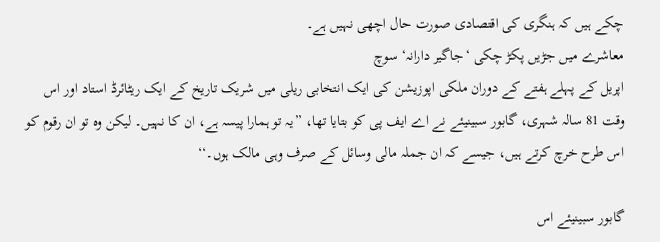چکے ہیں کہ ہنگری کی اقتصادی صورت حال اچھی نہیں ہے۔
معاشرے میں جڑیں پکڑ چکی ‘جاگیر دارانہ‘ سوچ
اپریل کے پہلے ہفتے کے دوران ملکی اپوزیشن کی ایک انتخابی ریلی میں شریک تاریخ کے ایک ریٹائرڈ استاد اور اس وقت 81 سالہ شہری، گابور سبینیئے نے اے ایف پی کو بتایا تھا، ”یہ تو ہمارا پیسہ ہے، ان کا نہیں۔ لیکن وہ تو ان رقوم کو اس طرح خرچ کرتے ہیں، جیسے کہ ان جملہ مالی وسائل کے صرف وہی مالک ہوں۔‘‘

گابور سبینیئے اس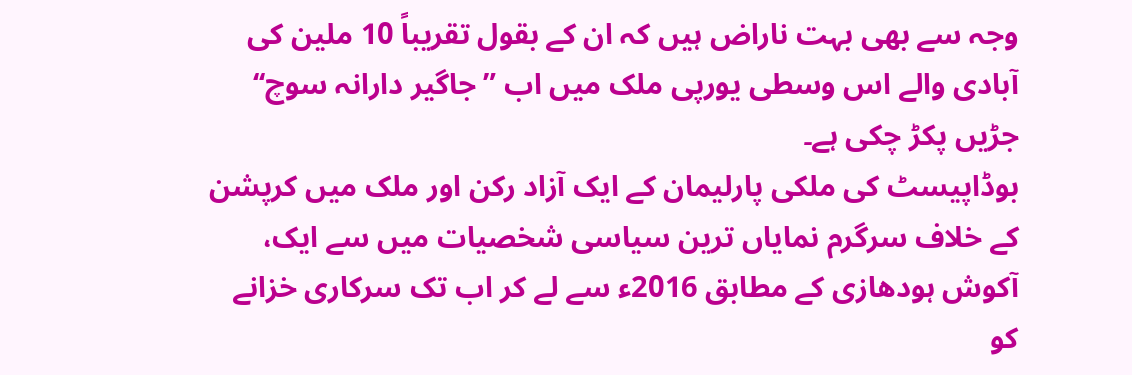وجہ سے بھی بہت ناراض ہیں کہ ان کے بقول تقریباً 10 ملین کی آبادی والے اس وسطی یورپی ملک میں اب ”جاگیر دارانہ سوچ‘‘ جڑیں پکڑ چکی ہے۔
بوڈاپیسٹ کی ملکی پارلیمان کے ایک آزاد رکن اور ملک میں کرپشن کے خلاف سرگرم نمایاں ترین سیاسی شخصیات میں سے ایک، آکوش ہودھازی کے مطابق 2016ء سے لے کر اب تک سرکاری خزانے کو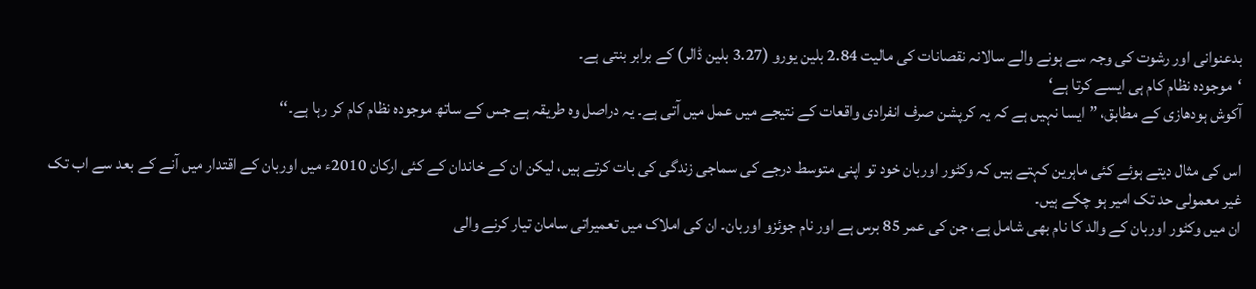بدعنوانی اور رشوت کی وجہ سے ہونے والے سالانہ نقصانات کی مالیت 2.84 بلین یورو (3.27 بلین ڈالر) کے برابر بنتی ہے۔
‘موجودہ نظام کام ہی ایسے کرتا ہے‘
آکوش ہودھازی کے مطابق، ”ایسا نہیں ہے کہ یہ کرپشن صرف انفرادی واقعات کے نتیجے میں عمل میں آتی ہے۔ یہ دراصل وہ طریقہ ہے جس کے ساتھ موجودہ نظام کام کر رہا ہے۔‘‘

اس کی مثال دیتے ہوئے کئی ماہرین کہتے ہیں کہ وکٹور اوربان خود تو اپنی متوسط درجے کی سماجی زندگی کی بات کرتے ہیں، لیکن ان کے خاندان کے کئی ارکان 2010ء میں اوربان کے اقتدار میں آنے کے بعد سے اب تک غیر معمولی حد تک امیر ہو چکے ہیں۔
ان میں وکٹور اوربان کے والد کا نام بھی شامل ہے، جن کی عمر 85 برس ہے اور نام جوئزو اوربان۔ ان کی املاک میں تعمیراتی سامان تیار کرنے والی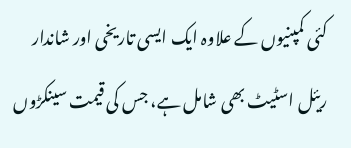کئی کمپنیوں کے علاوہ ایک ایسی تاریخی اور شاندار ریئل اسٹیٹ بھی شامل ہے، جس کی قیمت سینکڑوں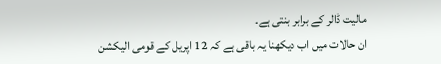مالیت ڈالر کے برابر بنتی ہے۔
ان حالات میں اب دیکھنا یہ باقی ہے کہ 12 اپریل کے قومی الیکشن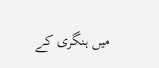میں ہنگری کے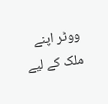ووٹر اپنے ملک کے لیے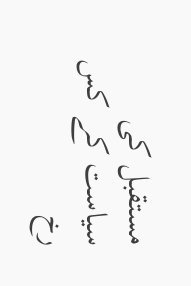مستقبل کی سیاست کے کس رخ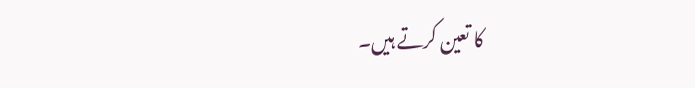کا تعین کرتے ہیں۔